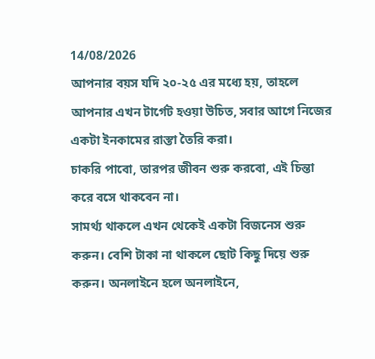14/08/2026
আপনার বয়স যদি ২০-২৫ এর মধ্যে হয়, তাহলে আপনার এখন টার্গেট হওয়া উচিত, সবার আগে নিজের একটা ইনকামের রাস্তা তৈরি করা।
চাকরি পাবো, তারপর জীবন শুরু করবো, এই চিন্তা করে বসে থাকবেন না।
সামর্থ্য থাকলে এখন থেকেই একটা বিজনেস শুরু করুন। বেশি টাকা না থাকলে ছোট কিছু দিয়ে শুরু করুন। অনলাইনে হলে অনলাইনে,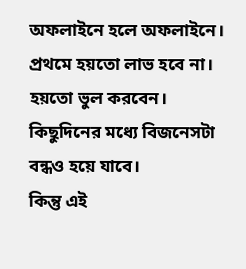অফলাইনে হলে অফলাইনে।
প্রথমে হয়তো লাভ হবে না।
হয়তো ভুল করবেন। কিছুদিনের মধ্যে বিজনেসটা বন্ধও হয়ে যাবে।
কিন্তু এই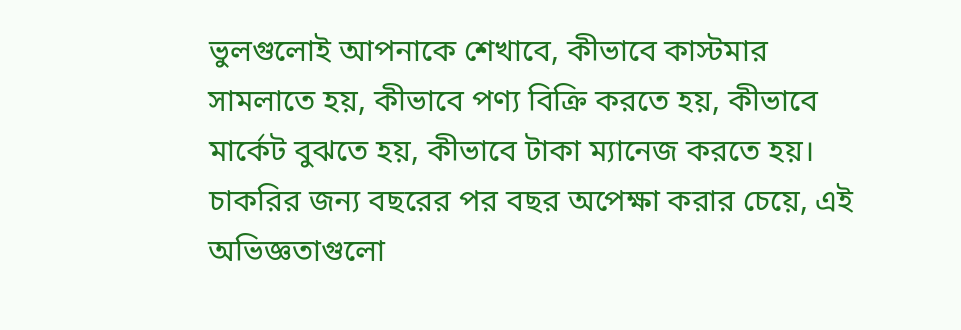ভুলগুলোই আপনাকে শেখাবে, কীভাবে কাস্টমার সামলাতে হয়, কীভাবে পণ্য বিক্রি করতে হয়, কীভাবে মার্কেট বুঝতে হয়, কীভাবে টাকা ম্যানেজ করতে হয়।
চাকরির জন্য বছরের পর বছর অপেক্ষা করার চেয়ে, এই অভিজ্ঞতাগুলো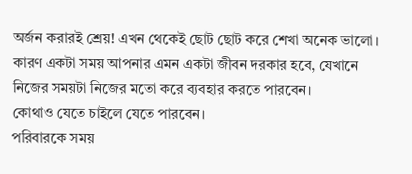অর্জন করারই শ্রেয়! এখন থেকেই ছোট ছোট করে শেখা অনেক ভালো।
কারণ একটা সময় আপনার এমন একটা জীবন দরকার হবে, যেখানে নিজের সময়টা নিজের মতো করে ব্যবহার করতে পারবেন।
কোথাও যেতে চাইলে যেতে পারবেন।
পরিবারকে সময়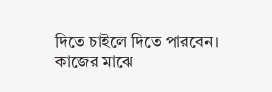দিতে চাইলে দিতে পারবেন।
কাজের মাঝে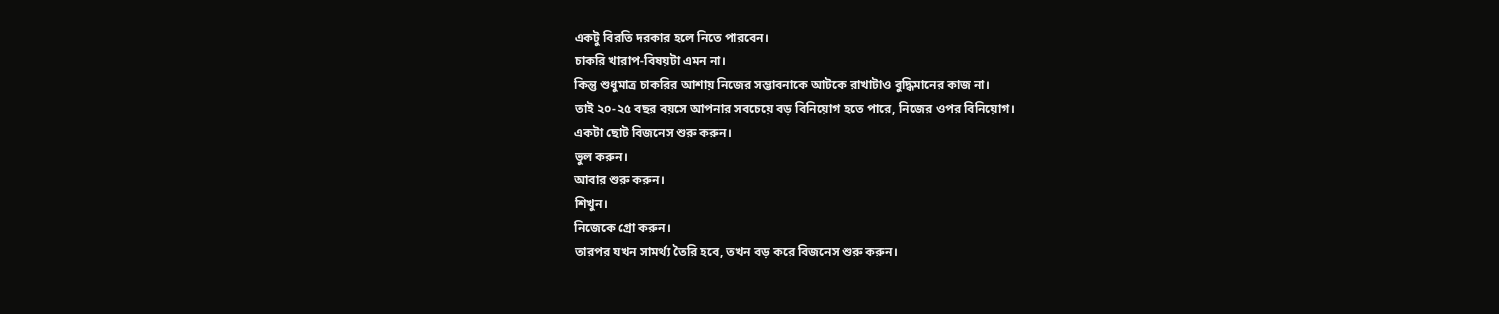একটু বিরতি দরকার হলে নিতে পারবেন।
চাকরি খারাপ-বিষয়টা এমন না।
কিন্তু শুধুমাত্র চাকরির আশায় নিজের সম্ভাবনাকে আটকে রাখাটাও বুদ্ধিমানের কাজ না।
তাই ২০-২৫ বছর বয়সে আপনার সবচেয়ে বড় বিনিয়োগ হতে পারে, নিজের ওপর বিনিয়োগ।
একটা ছোট বিজনেস শুরু করুন।
ভুল করুন।
আবার শুরু করুন।
শিখুন।
নিজেকে গ্রো করুন।
তারপর যখন সামর্থ্য তৈরি হবে, তখন বড় করে বিজনেস শুরু করুন।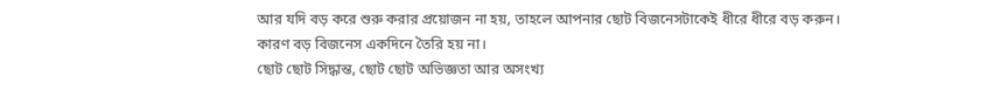আর যদি বড় করে শুরু করার প্রয়োজন না হয়, তাহলে আপনার ছোট বিজনেসটাকেই ধীরে ধীরে বড় করুন।
কারণ বড় বিজনেস একদিনে তৈরি হয় না।
ছোট ছোট সিদ্ধান্ত, ছোট ছোট অভিজ্ঞতা আর অসংখ্য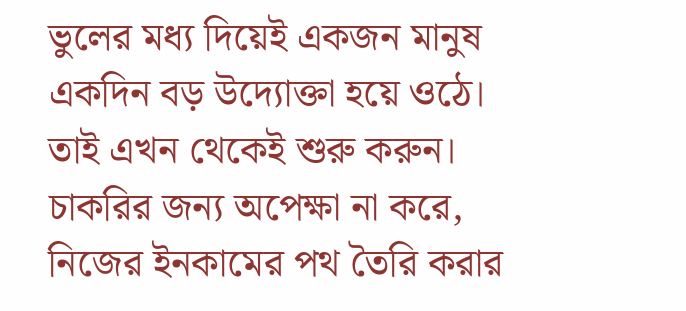ভুলের মধ্য দিয়েই একজন মানুষ একদিন বড় উদ্যোক্তা হয়ে ওঠে।
তাই এখন থেকেই শুরু করুন।
চাকরির জন্য অপেক্ষা না করে,
নিজের ইনকামের পথ তৈরি করার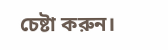চেষ্টা করুন।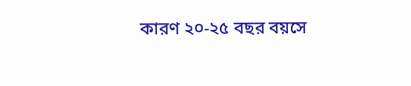কারণ ২০-২৫ বছর বয়সে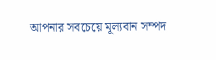আপনার সবচেয়ে মূল্যবান সম্পদ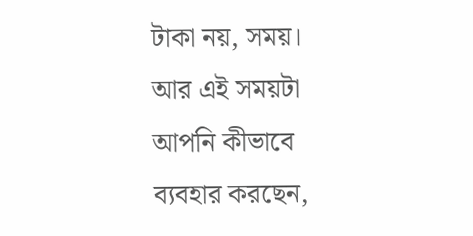টাকা নয়, সময়।
আর এই সময়টা আপনি কীভাবে ব্যবহার করছেন,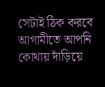সেটাই ঠিক করবে আগামীতে আপনি কোথায় দাঁড়িয়ে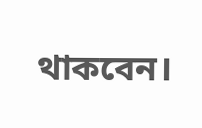থাকবেন।